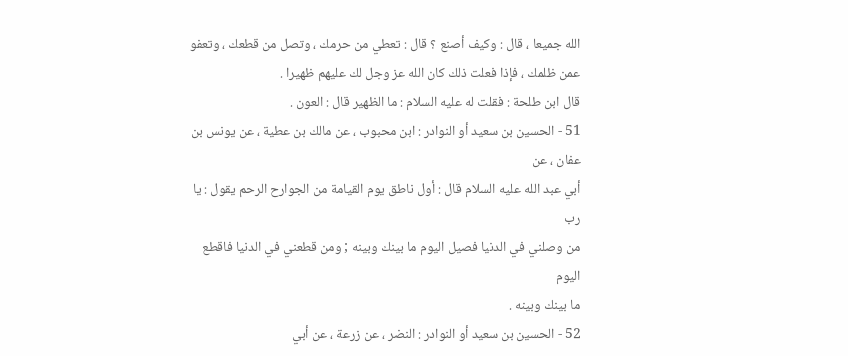الله جميعا ، قال : وكيف أصنع ؟ قال : تعطي من حرمك ، وتصل من قطعك ، وتعفو
عمن ظلمك ، فإذا فعلت ذلك كان الله عز وجل لك عليهم ظهيرا .
قال ابن طلحة : فقلت له عليه السلام : ما الظهير قال : العون .
51 - الحسين بن سعيد أو النوادر : ابن محبوب ، عن مالك بن عطية ، عن يونس بن عفان ، عن
أبي عبد الله عليه السلام قال : أول ناطق يوم القيامة من الجوارح الرحم يقول : يا رب
من وصلني في الدنيا فصيل اليوم ما بينك وبينه ; ومن قطعني في الدنيا فاقطع اليوم
ما بينك وبينه .
52 - الحسين بن سعيد أو النوادر : النضر ، عن زرعة ، عن أبي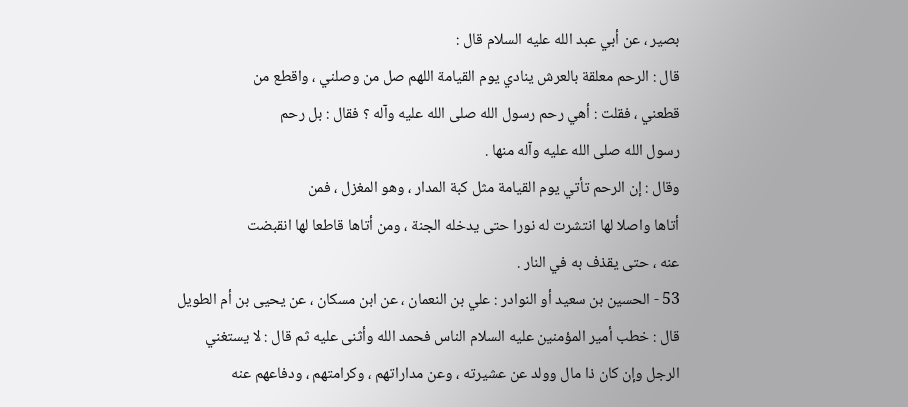بصير ، عن أبي عبد الله عليه السلام قال :
قال : الرحم معلقة بالعرش ينادي يوم القيامة اللهم صل من وصلني ، واقطع من
قطعني ، فقلت : أهي رحم رسول الله صلى الله عليه وآله ؟ فقال : بل رحم
رسول الله صلى الله عليه وآله منها .
وقال : إن الرحم تأتي يوم القيامة مثل كبة المدار ، وهو المغزل ، فمن
أتاها واصلا لها انتشرت له نورا حتى يدخله الجنة ، ومن أتاها قاطعا لها انقبضت
عنه ، حتى يقذف به في النار .
53 - الحسين بن سعيد أو النوادر : علي بن النعمان ، عن ابن مسكان ، عن يحيى بن أم الطويل
قال : خطب أمير المؤمنين عليه السلام الناس فحمد الله وأثنى عليه ثم قال : لا يستغني
الرجل وإن كان ذا مال وولد عن عشيرته ، وعن مداراتهم ، وكرامتهم ، ودفاعهم عنه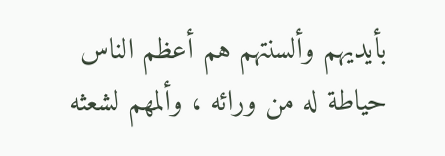بأيديهم وألسنتهم هم أعظم الناس حياطة له من ورائه ، وألمهم لشعثه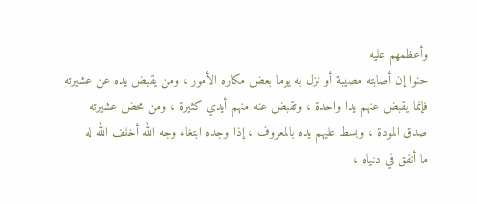وأعظمهم عليه
حنوا إن أصابته مصيبة أو نزل به يوما بعض مكاره الأمور ، ومن يقبض يده عن عشيرته
فإنما يقبض عنهم يدا واحدة ، وتقبض عنه منهم أيدي كثيرة ، ومن محض عشيرته
صدق المودة ، وبسط عليهم يده بالمعروف ، إذا وجده ابتغاء وجه الله أخلف الله له
ما أنفق في دنياه ،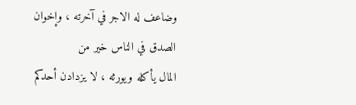وضاعف له الاجر في آخرته ، وإخوان الصدق في الناس خير من
المال يأكله ويورثه ، لا يزدادن أحدكم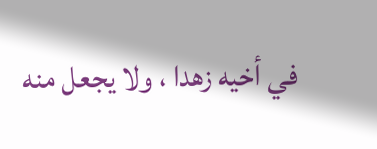في أخيه زهدا ، ولا يجعل منه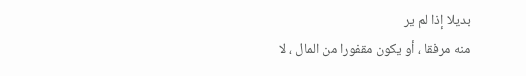بديلا إذا لم ير
منه مرفقا ، أو يكون مقفورا من المال ، لا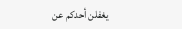يغفلن أحدكم عن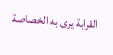القرابة يرى به الخصاصة